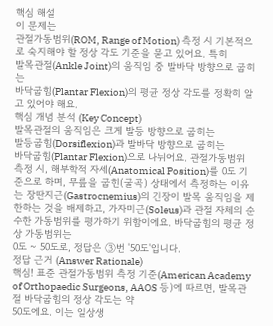핵심 해설
이 문제는
관절가동범위(ROM, Range of Motion) 측정 시 기본적으로 숙지해야 할 정상 각도 기준을 묻고 있어요. 특히
발목관절(Ankle Joint)의 움직임 중 발바닥 방향으로 굽히는
바닥굽힘(Plantar Flexion)의 평균 정상 각도를 정확히 알고 있어야 해요.
핵심 개념 분석 (Key Concept)
발목관절의 움직임은 크게 발등 방향으로 굽히는
발등굽힘(Dorsiflexion)과 발바닥 방향으로 굽히는
바닥굽힘(Plantar Flexion)으로 나뉘어요. 관절가동범위 측정 시, 해부학적 자세(Anatomical Position)를 0도 기준으로 하며, 무릎을 굽힌(굴곡) 상태에서 측정하는 이유는 장딴지근(Gastrocnemius)의 긴장이 발목 움직임을 제한하는 것을 배제하고, 가자미근(Soleus)과 관절 자체의 순수한 가동범위를 평가하기 위함이에요. 바닥굽힘의 평균 정상 가동범위는
0도 ~ 50도로, 정답은 ③번 '50도'입니다.
정답 근거 (Answer Rationale)
핵심! 표준 관절가동범위 측정 기준(American Academy of Orthopaedic Surgeons, AAOS 등)에 따르면, 발목관절 바닥굽힘의 정상 각도는 약
50도에요. 이는 일상생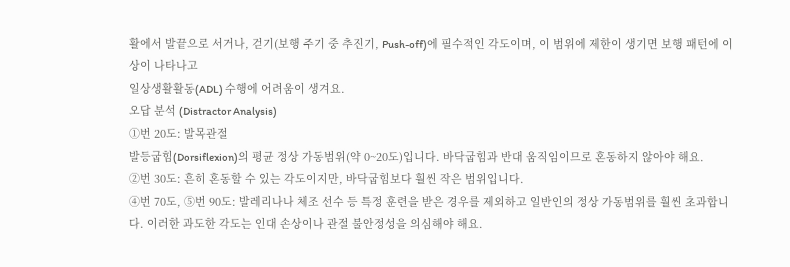활에서 발끝으로 서거나, 걷기(보행 주기 중 추진기, Push-off)에 필수적인 각도이며, 이 범위에 제한이 생기면 보행 패턴에 이상이 나타나고
일상생활활동(ADL) 수행에 어려움이 생겨요.
오답 분석 (Distractor Analysis)
①번 20도: 발목관절
발등굽힘(Dorsiflexion)의 평균 정상 가동범위(약 0~20도)입니다. 바닥굽힘과 반대 움직임이므로 혼동하지 않아야 해요.
②번 30도: 흔히 혼동할 수 있는 각도이지만, 바닥굽힘보다 훨씬 작은 범위입니다.
④번 70도, ⑤번 90도: 발레리나나 체조 선수 등 특정 훈련을 받은 경우를 제외하고 일반인의 정상 가동범위를 훨씬 초과합니다. 이러한 과도한 각도는 인대 손상이나 관절 불안정성을 의심해야 해요.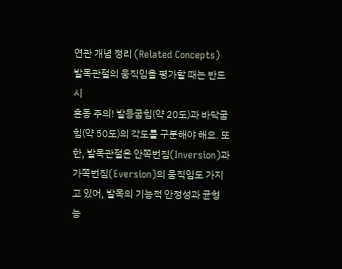연관 개념 정리 (Related Concepts)
발목관절의 움직임을 평가할 때는 반드시
혼동 주의! 발등굽힘(약 20도)과 바닥굽힘(약 50도)의 각도를 구분해야 해요. 또한, 발목관절은 안쪽번짐(Inversion)과 가쪽번짐(Eversion)의 움직임도 가지고 있어, 발목의 기능적 안정성과 균형 능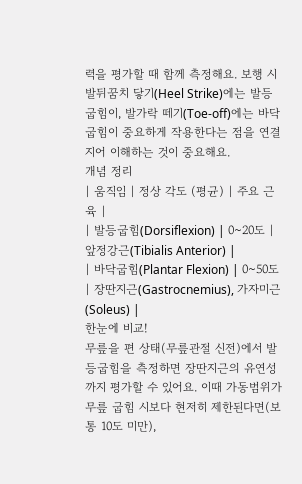력을 평가할 때 함께 측정해요. 보행 시 발뒤꿈치 닿기(Heel Strike)에는 발등굽힘이, 발가락 떼기(Toe-off)에는 바닥굽힘이 중요하게 작용한다는 점을 연결지어 이해하는 것이 중요해요.
개념 정리
| 움직임 | 정상 각도 (평균) | 주요 근육 |
| 발등굽힘(Dorsiflexion) | 0~20도 | 앞정강근(Tibialis Anterior) |
| 바닥굽힘(Plantar Flexion) | 0~50도 | 장딴지근(Gastrocnemius), 가자미근(Soleus) |
한눈에 비교!
무릎을 편 상태(무릎관절 신전)에서 발등굽힘을 측정하면 장딴지근의 유연성까지 평가할 수 있어요. 이때 가동범위가 무릎 굽힘 시보다 현저히 제한된다면(보통 10도 미만),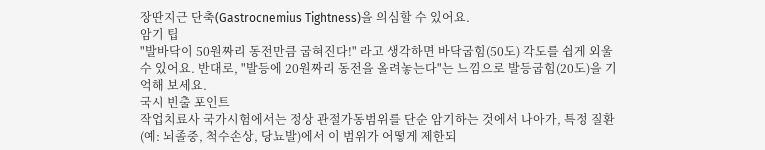장딴지근 단축(Gastrocnemius Tightness)을 의심할 수 있어요.
암기 팁
"발바닥이 50원짜리 동전만큼 굽혀진다!" 라고 생각하면 바닥굽힘(50도) 각도를 쉽게 외울 수 있어요. 반대로, "발등에 20원짜리 동전을 올려놓는다"는 느낌으로 발등굽힘(20도)을 기억해 보세요.
국시 빈출 포인트
작업치료사 국가시험에서는 정상 관절가동범위를 단순 암기하는 것에서 나아가, 특정 질환(예: 뇌졸중, 척수손상, 당뇨발)에서 이 범위가 어떻게 제한되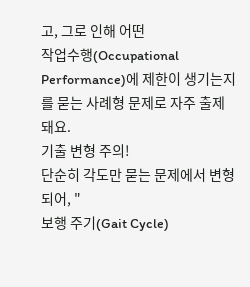고, 그로 인해 어떤
작업수행(Occupational Performance)에 제한이 생기는지를 묻는 사례형 문제로 자주 출제돼요.
기출 변형 주의!
단순히 각도만 묻는 문제에서 변형되어, "
보행 주기(Gait Cycle)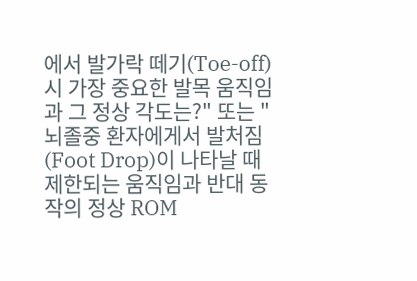에서 발가락 떼기(Toe-off) 시 가장 중요한 발목 움직임과 그 정상 각도는?" 또는 "뇌졸중 환자에게서 발처짐(Foot Drop)이 나타날 때 제한되는 움직임과 반대 동작의 정상 ROM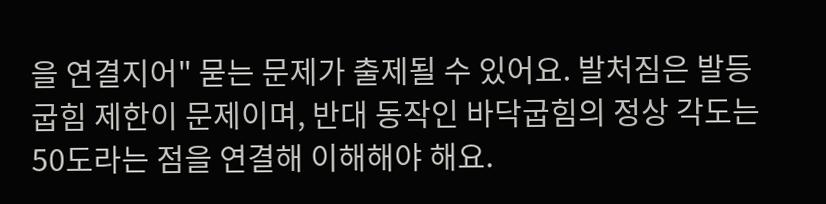을 연결지어" 묻는 문제가 출제될 수 있어요. 발처짐은 발등굽힘 제한이 문제이며, 반대 동작인 바닥굽힘의 정상 각도는 50도라는 점을 연결해 이해해야 해요.